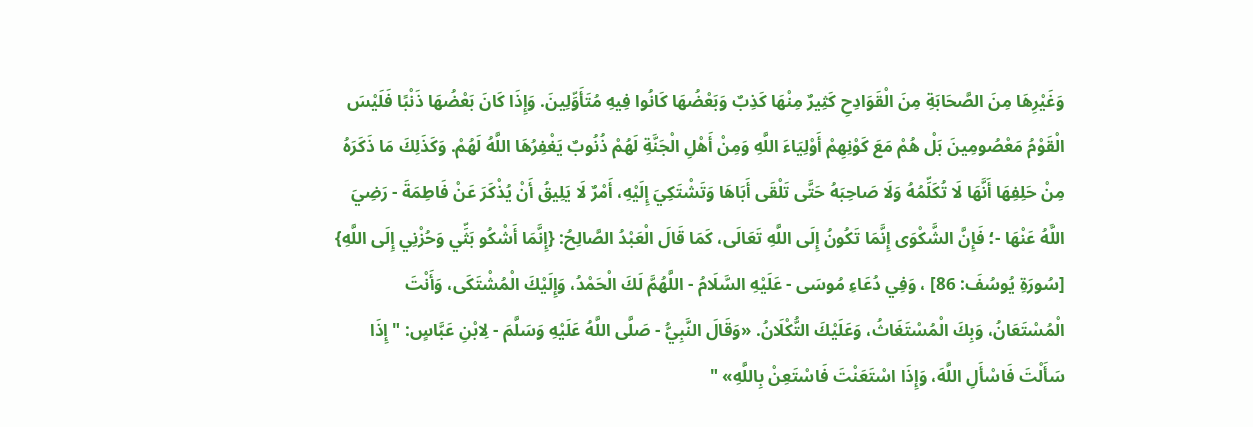وَغَيْرِهَا مِنَ الصَّحَابَةِ مِنَ الْقَوَادِحِ كَثِيرٌ مِنْهَا كَذِبٌ وَبَعْضُهَا كَانُوا فِيهِ مُتَأَوِّلِينَ. وَإِذَا كَانَ بَعْضُهَا ذَنْبًا فَلَيْسَ الْقَوْمُ مَعْصُومِينَ بَلْ هُمْ مَعَ كَوْنِهِمْ أَوْلِيَاءَ اللَّهِ وَمِنْ أَهْلِ الْجَنَّةِ لَهُمْ ذُنُوبٌ يَغْفِرُهَا اللَّهُ لَهُمْ. وَكَذَلِكَ مَا ذَكَرَهُ مِنْ حَلِفِهَا أَنَّهَا لَا تُكَلِّمُهُ وَلَا صَاحِبَهُ حَتَّى تَلْقَى أَبَاهَا وَتَشْتَكِيَ إِلَيْهِ، أَمْرٌ لَا يَلِيقُ أَنْ يُذْكَرَ عَنْ فَاطِمَةَ - رَضِيَ اللَّهُ عَنْهَا -؛ فَإِنَّ الشَّكْوَى إِنَّمَا تَكُونُ إِلَى اللَّهِ تَعَالَى، كَمَا قَالَ الْعَبْدُ الصَّالِحُ: {إِنَّمَا أَشْكُو بَثِّي وَحُزْنِي إِلَى اللَّهِ} [سُورَةِ يُوسُفَ: 86] ، وَفِي دُعَاءِ مُوسَى - عَلَيْهِ السَّلَامُ - اللَّهُمَّ لَكَ الْحَمْدُ، وَإِلَيْكَ الْمُشْتَكَى، وَأَنْتَ الْمُسْتَعَانُ، وَبِكَ الْمُسْتَغَاثُ، وَعَلَيْكَ التُّكْلَانُ. «وَقَالَ النَّبِيُّ - صَلَّى اللَّهُ عَلَيْهِ وَسَلَّمَ - لِابْنِ عَبَّاسٍ: " إِذَا سَأَلْتَ فَاسْأَلِ اللَّهَ، وَإِذَا اسْتَعَنْتَ فَاسْتَعِنْ بِاللَّهِ» "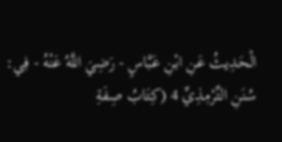الْحَدِيثُ عَنِ ابْنِ عَبَّاسٍ - رَضِيَ اللَّهُ عَنْهُ - فِي: سُنَنِ التِّرْمِذِيِّ 4 (كِتَابُ صِفَةِ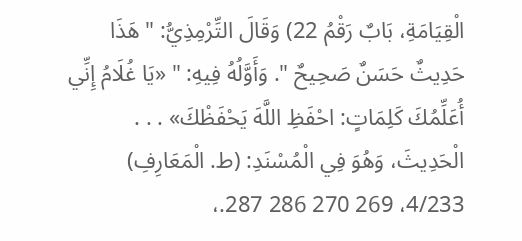الْقِيَامَةِ، بَابٌ رَقْمُ 22) وَقَالَ التِّرْمِذِيُّ: " هَذَا حَدِيثٌ حَسَنٌ صَحِيحٌ ". وَأَوَّلُهُ فِيهِ: " «يَا غُلَامُ إِنِّي أُعَلِّمُكَ كَلِمَاتٍ: احْفَظِ اللَّهَ يَحْفَظْكَ» . . . الْحَدِيثَ، وَهُوَ فِي الْمُسْنَدِ: (ط. الْمَعَارِفِ) 4/233، 269 270 286 287.،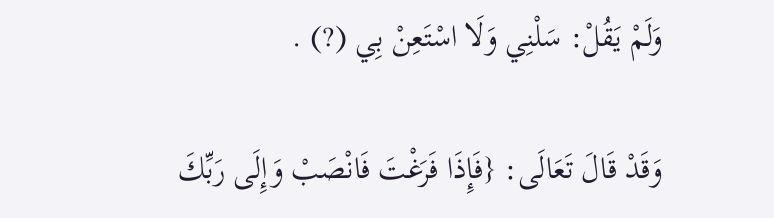وَلَمْ يَقُلْ: سَلْنِي وَلَا اسْتَعِنْ بِي (?) .

وَقَدْ قَالَ تَعَالَى: {فَإِذَا فَرَغْتَ فَانْصَبْ وَإِلَى رَبِّكَ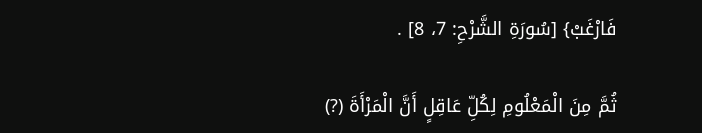فَارْغَبْ} [سُورَةِ الشَّرْحِ: 7، 8] .

ثُمَّ مِنَ الْمَعْلُومِ لِكُلِّ عَاقِلٍ أَنَّ الْمَرْأَةَ (?)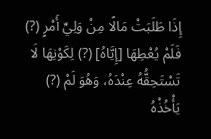إِذَا طَلَبَتْ مَالًا مِنْ وَلِيِّ أَمْرٍ (?) فَلَمْ يُعْطِهَا [إِيَّاهُ] (?) لِكَوْنِهَا لَا تَسْتَحِقُّهُ عِنْدَهُ، وَهُوَ لَمْ (?) يَأْخُذْهُ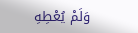وَلَمْ يُعْطِهِ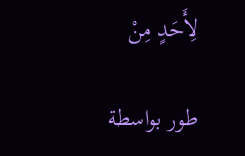لِأَحَدٍ مِنْ

طور بواسطة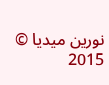نورين ميديا © 2015